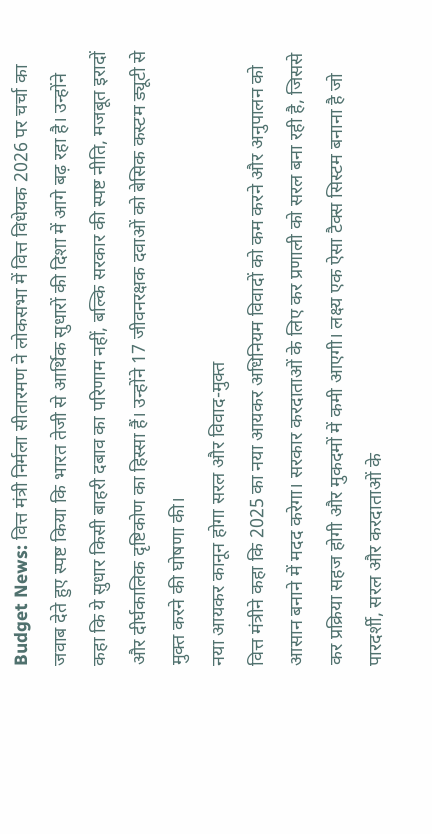Budget News: वित्त मंत्री निर्मला सीतारमण ने लोकसभा में वित्त विधेयक 2026 पर चर्चा का जवाब देते हुए स्पष्ट किया कि भारत तेजी से आर्थिक सुधारों की दिशा में आगे बढ़ रहा है। उन्होंने कहा कि ये सुधार किसी बाहरी दबाव का परिणाम नहीं, बल्कि सरकार की स्पष्ट नीति, मजबूत इरादों और दीर्घकालिक दृष्टिकोण का हिस्सा हैं। उन्होंने 17 जीवनरक्षक दवाओं को बेसिक कस्टम ड्यूटी से मुक्त करने की घोषणा की।
नया आयकर कानून होगा सरल और विवाद-मुक्त
वित्त मंत्रीने कहा कि 2025 का नया आयकर अधिनियम विवादों को कम करने और अनुपालन को आसान बनाने में मदद करेगा। सरकार करदाताओं के लिए कर प्रणाली को सरल बना रही है, जिससे कर प्रक्रिया सहज होगी और मुकदमों में कमी आएगी। लक्ष्य एक ऐसा टैक्स सिस्टम बनाना है जो पारदर्शी, सरल और करदाताओं के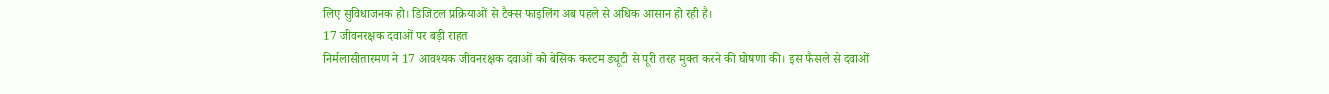लिए सुविधाजनक हो। डिजिटल प्रक्रियाओं से टैक्स फाइलिंग अब पहले से अधिक आसान हो रही है।
17 जीवनरक्षक दवाओं पर बड़ी राहत
निर्मलासीतारमण ने 17 आवश्यक जीवनरक्षक दवाओं को बेसिक कस्टम ड्यूटी से पूरी तरह मुक्त करने की घोषणा की। इस फैसले से दवाओं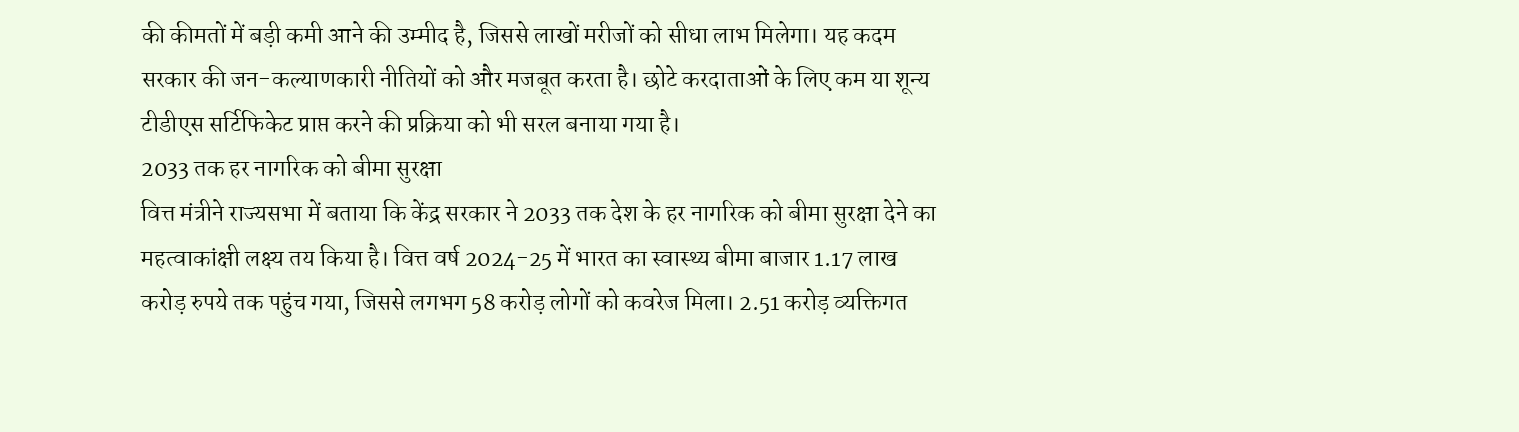की कीमतों में बड़ी कमी आने की उम्मीद है, जिससे लाखों मरीजों को सीधा लाभ मिलेगा। यह कदम सरकार की जन-कल्याणकारी नीतियों को और मजबूत करता है। छोटे करदाताओं के लिए कम या शून्य टीडीएस सर्टिफिकेट प्राप्त करने की प्रक्रिया को भी सरल बनाया गया है।
2033 तक हर नागरिक को बीमा सुरक्षा
वित्त मंत्रीने राज्यसभा में बताया कि केंद्र सरकार ने 2033 तक देश के हर नागरिक को बीमा सुरक्षा देने का महत्वाकांक्षी लक्ष्य तय किया है। वित्त वर्ष 2024-25 में भारत का स्वास्थ्य बीमा बाजार 1.17 लाख करोड़ रुपये तक पहुंच गया, जिससे लगभग 58 करोड़ लोगों को कवरेज मिला। 2.51 करोड़ व्यक्तिगत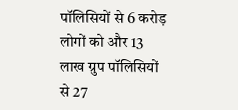पॉलिसियों से 6 करोड़ लोगों को और 13 लाख ग्रुप पॉलिसियों से 27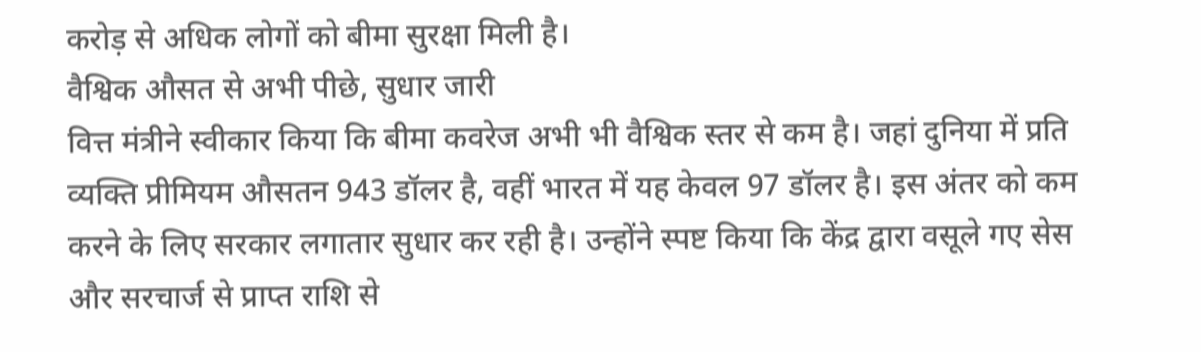करोड़ से अधिक लोगों को बीमा सुरक्षा मिली है।
वैश्विक औसत से अभी पीछे, सुधार जारी
वित्त मंत्रीने स्वीकार किया कि बीमा कवरेज अभी भी वैश्विक स्तर से कम है। जहां दुनिया में प्रति व्यक्ति प्रीमियम औसतन 943 डॉलर है, वहीं भारत में यह केवल 97 डॉलर है। इस अंतर को कम करने के लिए सरकार लगातार सुधार कर रही है। उन्होंने स्पष्ट किया कि केंद्र द्वारा वसूले गए सेस और सरचार्ज से प्राप्त राशि से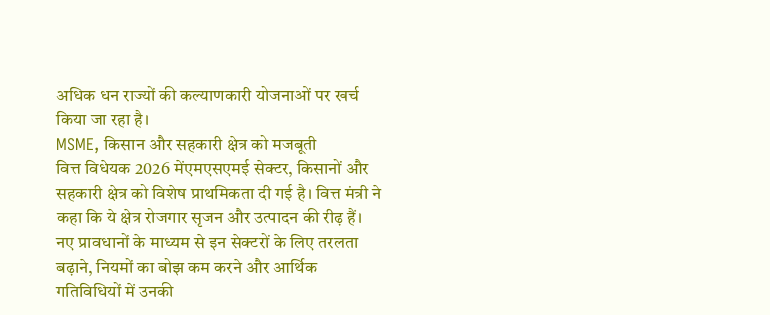अधिक धन राज्यों की कल्याणकारी योजनाओं पर खर्च किया जा रहा है।
MSME, किसान और सहकारी क्षेत्र को मजबूती
वित्त विधेयक 2026 मेंएमएसएमई सेक्टर, किसानों और सहकारी क्षेत्र को विशेष प्राथमिकता दी गई है। वित्त मंत्री ने कहा कि ये क्षेत्र रोजगार सृजन और उत्पादन की रीढ़ हैं। नए प्रावधानों के माध्यम से इन सेक्टरों के लिए तरलता बढ़ाने, नियमों का बोझ कम करने और आर्थिक गतिविधियों में उनकी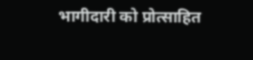भागीदारी को प्रोत्साहित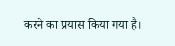करने का प्रयास किया गया है।